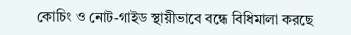কোচিং ও নোট-গাইড স্থায়ীভাবে বন্ধে বিধিমালা করছে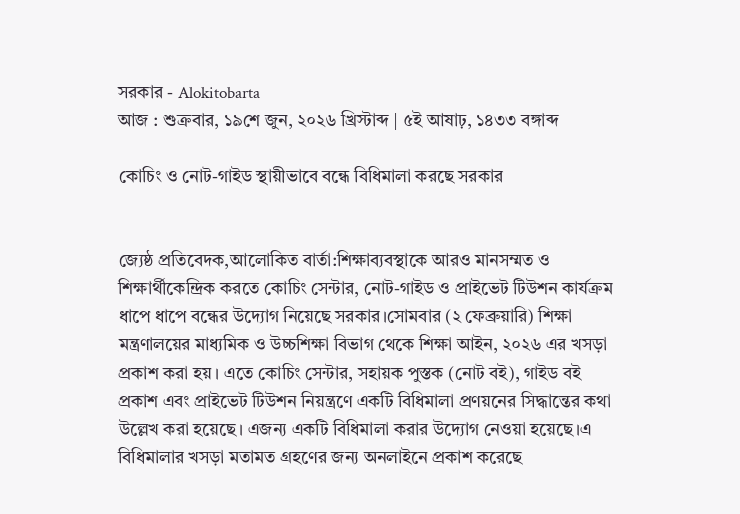সরকার - Alokitobarta
আজ : শুক্রবার, ১৯শে জুন, ২০২৬ খ্রিস্টাব্দ | ৫ই আষাঢ়, ১৪৩৩ বঙ্গাব্দ

কোচিং ও নোট-গাইড স্থায়ীভাবে বন্ধে বিধিমালা করছে সরকার


জ্যেষ্ঠ প্রতিবেদক,আলোকিত বার্তা:শিক্ষাব্যবস্থাকে আরও মানসম্মত ও শিক্ষার্থীকেন্দ্রিক করতে কোচিং সেন্টার, নোট-গাইড ও প্রাইভেট টিউশন কার্যক্রম ধাপে ধাপে বন্ধের উদ্যোগ নিয়েছে সরকার।সোমবার (২ ফেব্রুয়ারি) শিক্ষা মন্ত্রণালয়ের মাধ্যমিক ও উচ্চশিক্ষা বিভাগ থেকে শিক্ষা আইন, ২০২৬ এর খসড়া প্রকাশ করা হয়। এতে কোচিং সেন্টার, সহায়ক পুস্তক (নোট বই), গাইড বই প্রকাশ এবং প্রাইভেট টিউশন নিয়ন্ত্রণে একটি বিধিমালা প্রণয়নের সিদ্ধান্তের কথা উল্লেখ করা হয়েছে। এজন্য একটি বিধিমালা করার উদ্যোগ নেওয়া হয়েছে।এ বিধিমালার খসড়া মতামত গ্রহণের জন্য অনলাইনে প্রকাশ করেছে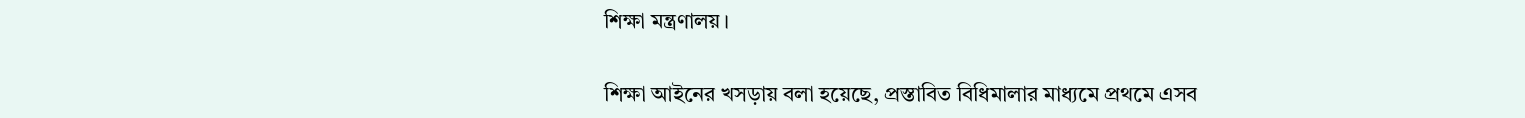শিক্ষা মন্ত্রণালয়।

শিক্ষা আইনের খসড়ায় বলা হয়েছে, প্রস্তাবিত বিধিমালার মাধ্যমে প্রথমে এসব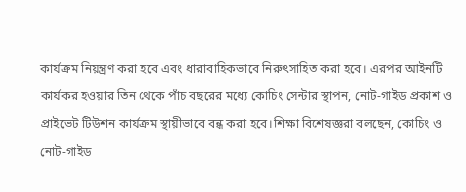কার্যক্রম নিয়ন্ত্রণ করা হবে এবং ধারাবাহিকভাবে নিরুৎসাহিত করা হবে। এরপর আইনটি কার্যকর হওয়ার তিন থেকে পাঁচ বছরের মধ্যে কোচিং সেন্টার স্থাপন, নোট-গাইড প্রকাশ ও প্রাইভেট টিউশন কার্যক্রম স্থায়ীভাবে বন্ধ করা হবে।শিক্ষা বিশেষজ্ঞরা বলছেন, কোচিং ও নোট-গাইড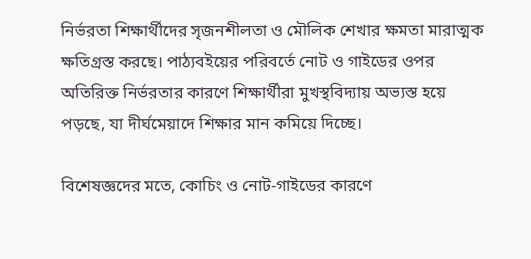নির্ভরতা শিক্ষার্থীদের সৃজনশীলতা ও মৌলিক শেখার ক্ষমতা মারাত্মক ক্ষতিগ্রস্ত করছে। পাঠ্যবইয়ের পরিবর্তে নোট ও গাইডের ওপর অতিরিক্ত নির্ভরতার কারণে শিক্ষার্থীরা মুখস্থবিদ্যায় অভ্যস্ত হয়ে পড়ছে, যা দীর্ঘমেয়াদে শিক্ষার মান কমিয়ে দিচ্ছে।

বিশেষজ্ঞদের মতে, কোচিং ও নোট-গাইডের কারণে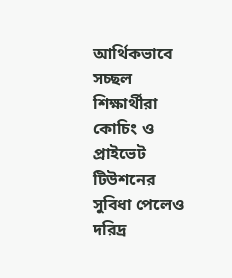আর্থিকভাবে সচ্ছল শিক্ষার্থীরা কোচিং ও প্রাইভেট টিউশনের সুবিধা পেলেও দরিদ্র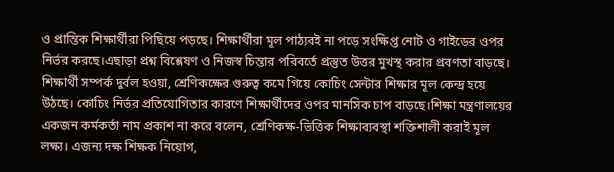ও প্রান্তিক শিক্ষার্থীরা পিছিয়ে পড়ছে। শিক্ষার্থীরা মূল পাঠ্যবই না পড়ে সংক্ষিপ্ত নোট ও গাইডের ওপর নির্ভর করছে।এছাড়া প্রশ্ন বিশ্লেষণ ও নিজস্ব চিন্তার পরিবর্তে প্রস্তুত উত্তর মুখস্থ করার প্রবণতা বাড়ছে। শিক্ষার্থী সম্পর্ক দুর্বল হওয়া, শ্রেণিকক্ষের গুরুত্ব কমে গিয়ে কোচিং সেন্টার শিক্ষার মূল কেন্দ্র হয়ে উঠছে। কোচিং নির্ভর প্রতিযোগিতার কারণে শিক্ষার্থীদের ওপর মানসিক চাপ বাড়ছে।শিক্ষা মন্ত্রণালয়ের একজন কর্মকর্তা নাম প্রকাশ না করে বলেন, শ্রেণিকক্ষ-ভিত্তিক শিক্ষাব্যবস্থা শক্তিশালী করাই মূল লক্ষ্য। এজন্য দক্ষ শিক্ষক নিয়োগ,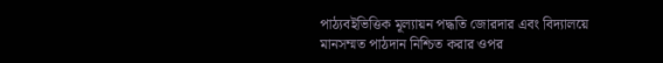পাঠ্যবইভিত্তিক মূল্যায়ন পদ্ধতি জোরদার এবং বিদ্যালয়ে মানসম্মত পাঠদান নিশ্চিত করার ওপর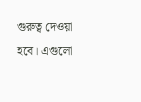গুরুত্ব দেওয়া হবে। এগুলো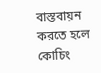বাস্তবায়ন করতে হলে কোচিং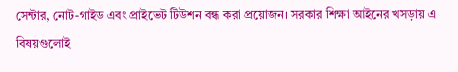সেন্টার, নোট-গাইড এবং প্রাইভেট টিউশন বন্ধ করা প্রয়োজন। সরকার শিক্ষা আইনের খসড়ায় এ বিষয়গুলোই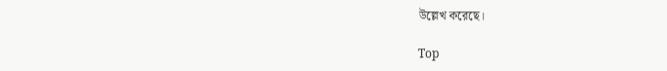উল্লেখ করেছে।

Top